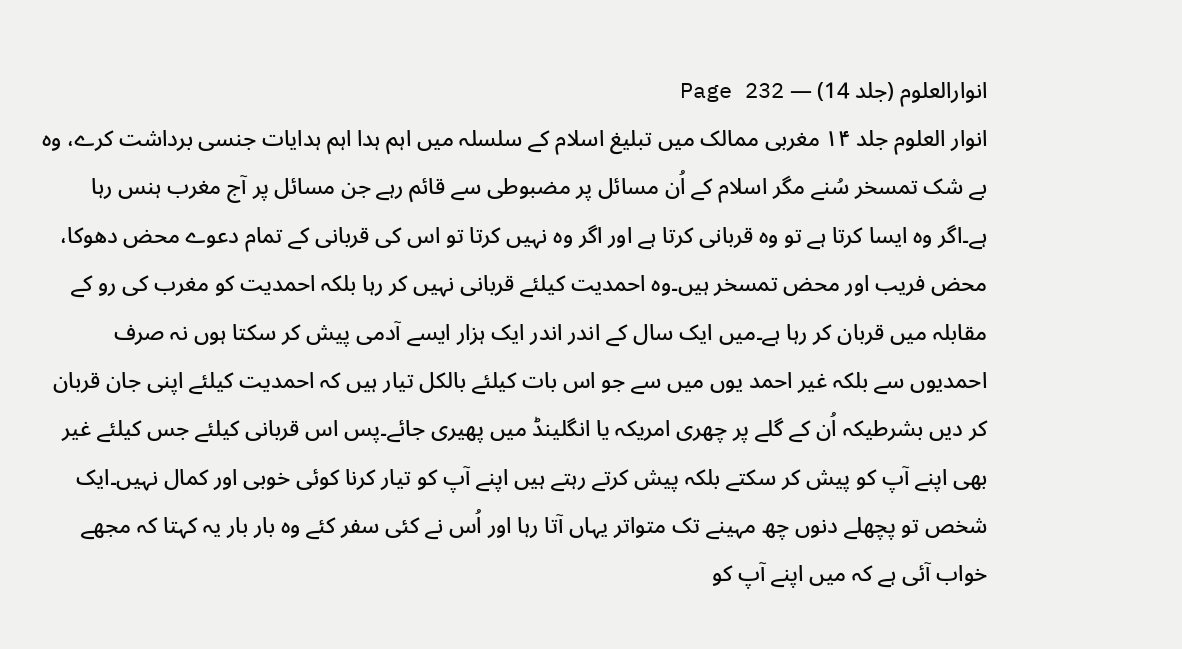انوارالعلوم (جلد 14) — Page 232
انوار العلوم جلد ۱۴ مغربی ممالک میں تبلیغ اسلام کے سلسلہ میں اہم ہدا اہم ہدایات جنسی برداشت کرے، وہ بے شک تمسخر سُنے مگر اسلام کے اُن مسائل پر مضبوطی سے قائم رہے جن مسائل پر آج مغرب ہنس رہا ہے۔اگر وہ ایسا کرتا ہے تو وہ قربانی کرتا ہے اور اگر وہ نہیں کرتا تو اس کی قربانی کے تمام دعوے محض دھوکا، محض فریب اور محض تمسخر ہیں۔وہ احمدیت کیلئے قربانی نہیں کر رہا بلکہ احمدیت کو مغرب کی رو کے مقابلہ میں قربان کر رہا ہے۔میں ایک سال کے اندر اندر ایک ہزار ایسے آدمی پیش کر سکتا ہوں نہ صرف احمدیوں سے بلکہ غیر احمد یوں میں سے جو اس بات کیلئے بالکل تیار ہیں کہ احمدیت کیلئے اپنی جان قربان کر دیں بشرطیکہ اُن کے گلے پر چھری امریکہ یا انگلینڈ میں پھیری جائے۔پس اس قربانی کیلئے جس کیلئے غیر بھی اپنے آپ کو پیش کر سکتے بلکہ پیش کرتے رہتے ہیں اپنے آپ کو تیار کرنا کوئی خوبی اور کمال نہیں۔ایک شخص تو پچھلے دنوں چھ مہینے تک متواتر یہاں آتا رہا اور اُس نے کئی سفر کئے وہ بار بار یہ کہتا کہ مجھے خواب آئی ہے کہ میں اپنے آپ کو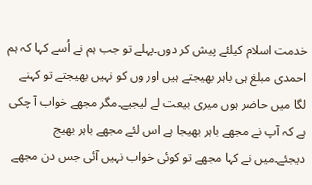خدمت اسلام کیلئے پیش کر دوں۔پہلے تو جب ہم نے اُسے کہا کہ ہم احمدی مبلغ ہی باہر بھیجتے ہیں اور وں کو نہیں بھیجتے تو کہنے لگا میں حاضر ہوں میری بیعت لے لیجیے۔مگر مجھے خواب آ چکی ہے کہ آپ نے مجھے باہر بھیجا ہے اس لئے مجھے باہر بھیج دیجئے۔میں نے کہا مجھے تو کوئی خواب نہیں آئی جس دن مجھے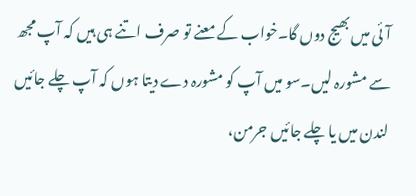آئی میں بھیج دوں گا۔خواب کے معنے تو صرف اتنے ہی ہیں کہ آپ مجھ سے مشورہ لیں۔سو میں آپ کو مشورہ دے دیتا ہوں کہ آپ چلے جائیں لندن میں یا چلے جائیں جرمن،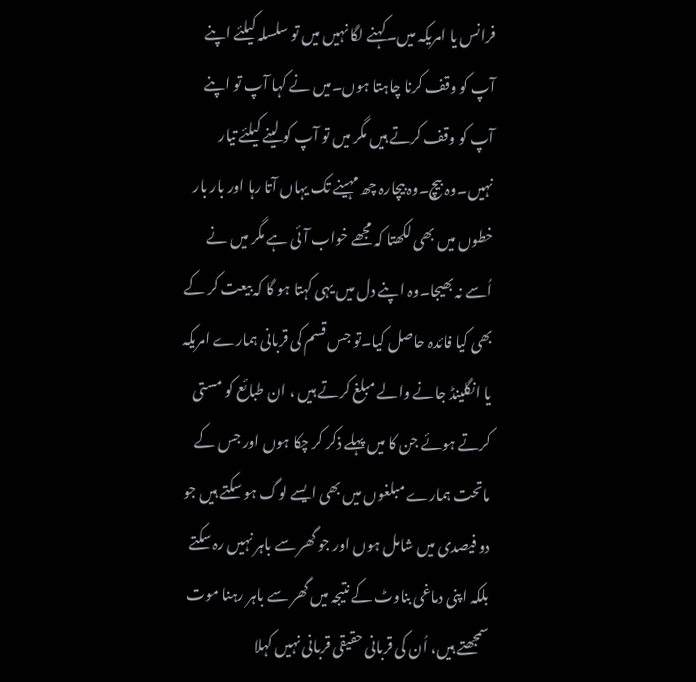فرانس یا امریکہ میں۔کہنے لگا نہیں میں تو سلسلہ کیلئے اپنے آپ کو وقف کرنا چاہتا ہوں۔میں نے کہا آپ تو اپنے آپ کو وقف کرتے ہیں مگر میں تو آپ کو لینے کیلئے تیار نہیں۔وہ بیچ۔وہ بیچارہ چھ مہینے تک یہاں آتا رہا اور بار بار خطوں میں بھی لکھتا کہ مجھے خواب آئی ہے مگر میں نے اُسے نہ بھیجا۔وہ اپنے دل میں یہی کہتا ہو گا کہ بیعت کر کے بھی کیا فائدہ حاصل کیا۔تو جس قسم کی قربانی ہمارے امریکہ یا انگلینڈ جانے والے مبلغ کرتے ہیں ، ان طبائع کو مستی کرتے ہوئے جن کا میں پہلے ذکر کر چکا ہوں اور جس کے ماتحت ہمارے مبلغوں میں بھی ایسے لوگ ہو سکتے ہیں جو دو فیصدی میں شامل ہوں اور جو گھر سے باہر نہیں رہ سکتے بلکہ اپنی دماغی بناوٹ کے نتیجہ میں گھر سے باہر رہنا موت سمجھتے ہیں، اُن کی قربانی حقیقی قربانی نہیں کہلا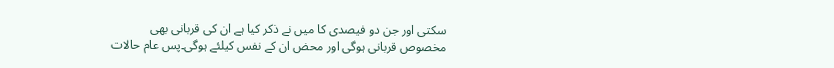سکتی اور جن دو فیصدی کا میں نے ذکر کیا ہے ان کی قربانی بھی مخصوص قربانی ہوگی اور محض ان کے نفس کیلئے ہوگی۔پس عام حالات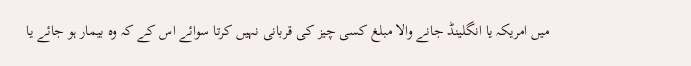میں امریکہ یا انگلینڈ جانے والا مبلغ کسی چیز کی قربانی نہیں کرتا سوائے اس کے کہ وہ بیمار ہو جائے یا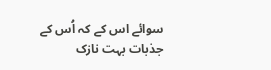سوائے اس کے کہ اُس کے جذبات بہت نازک